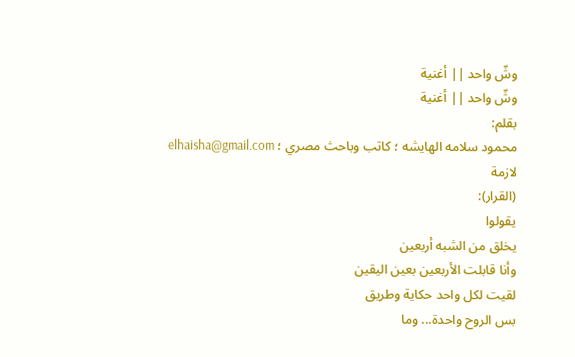وشّ واحد || أغنية
وشّ واحد || أغنية
بقلم:
محمود سلامه الهايشه ؛ كاتب وباحث مصري ؛ elhaisha@gmail.com
لازمة
(القرار):
يقولوا
يخلق من الشبه أربعين
وأنا قابلت الأربعين بعين اليقين
لقيت لكل واحد حكاية وطريق
بس الروح واحدة... وما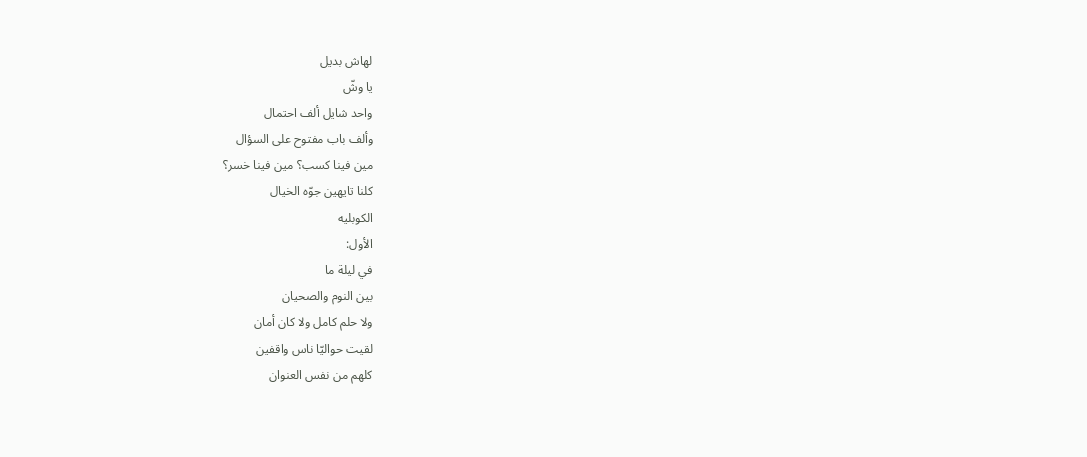لهاش بديل
يا وشّ
واحد شايل ألف احتمال
وألف باب مفتوح على السؤال
مين فينا كسب؟ مين فينا خسر؟
كلنا تايهين جوّه الخيال
الكوبليه
الأول:
في ليلة ما
بين النوم والصحيان
ولا حلم كامل ولا كان أمان
لقيت حواليّا ناس واقفين
كلهم من نفس العنوان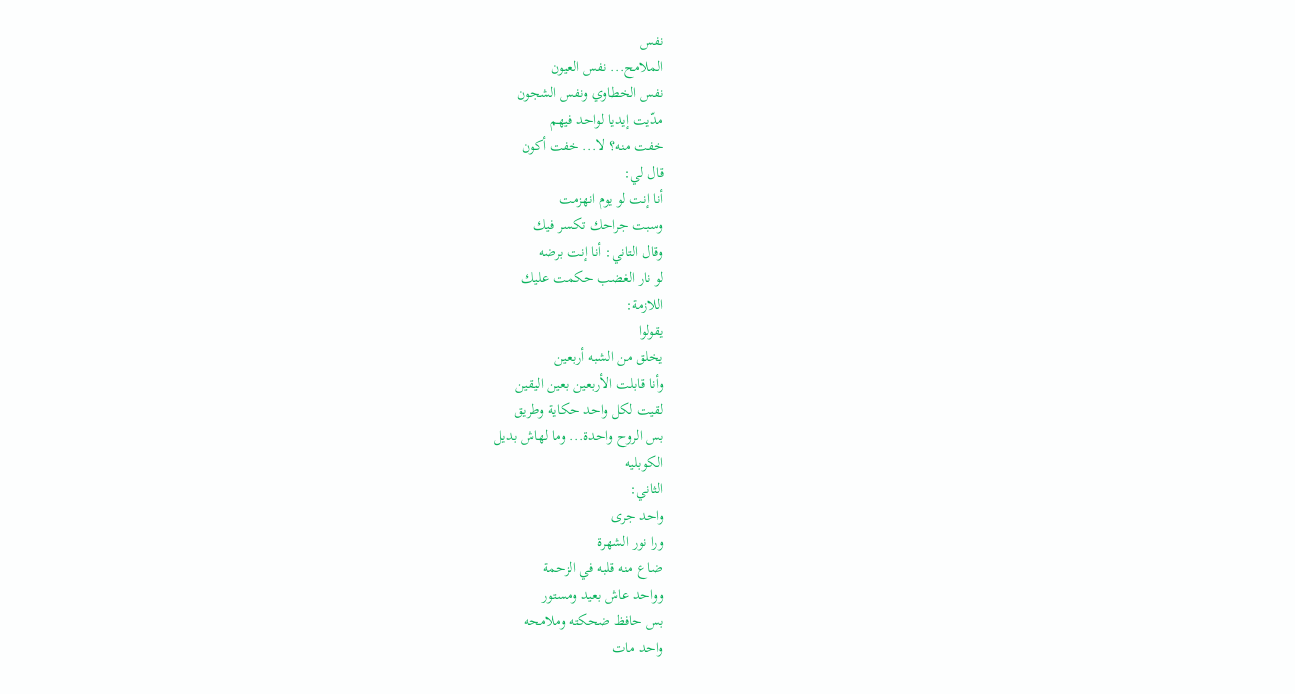نفس
الملامح... نفس العيون
نفس الخطاوي ونفس الشجون
مدّيت إيديا لواحد فيهم
خفت منه؟ لا... خفت أكون
قال لي:
أنا إنت لو يوم انهزمت
وسبت جراحك تكسر فيك
وقال التاني: أنا إنت برضه
لو نار الغضب حكمت عليك
اللازمة:
يقولوا
يخلق من الشبه أربعين
وأنا قابلت الأربعين بعين اليقين
لقيت لكل واحد حكاية وطريق
بس الروح واحدة... وما لهاش بديل
الكوبليه
الثاني:
واحد جرى
ورا نور الشهرة
ضاع منه قلبه في الزحمة
وواحد عاش بعيد ومستور
بس حافظ ضحكته وملامحه
واحد مات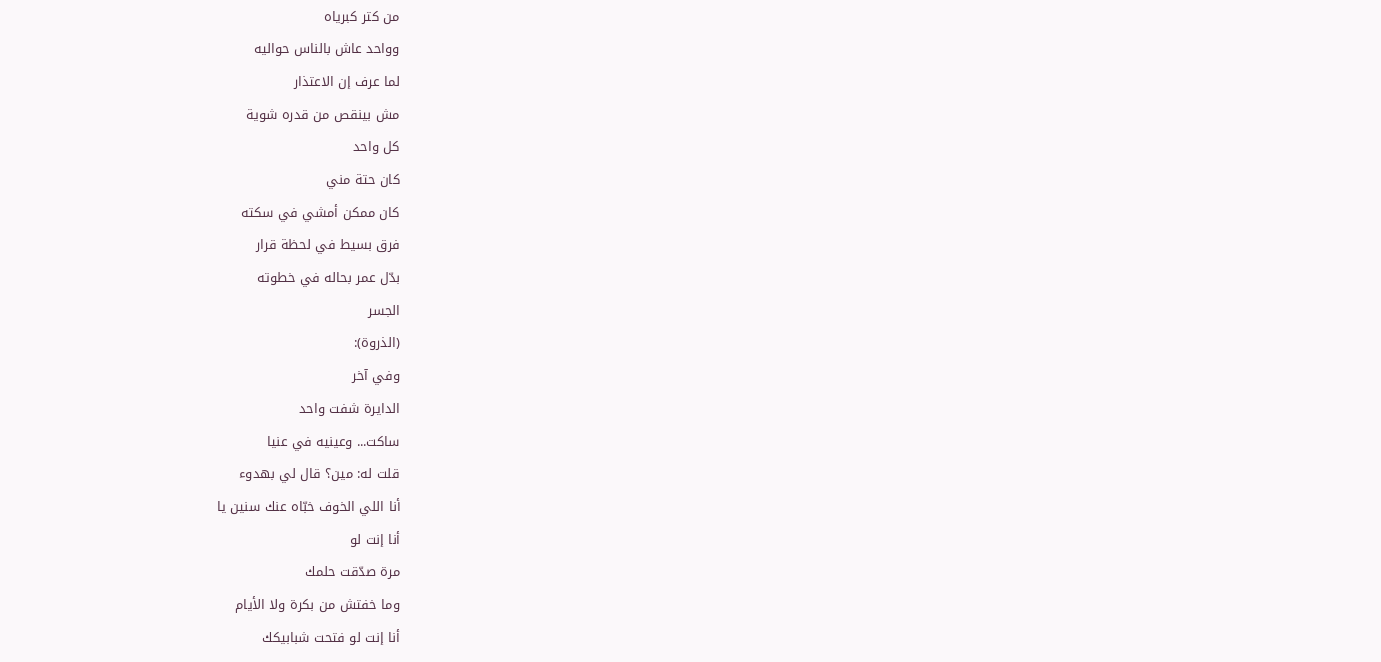من كتر كبرياه
وواحد عاش بالناس حواليه
لما عرف إن الاعتذار
مش بينقص من قدره شوية
كل واحد
كان حتة مني
كان ممكن أمشي في سكته
فرق بسيط في لحظة قرار
بدّل عمر بحاله في خطوته
الجسر
(الذروة):
وفي آخر
الدايرة شفت واحد
ساكت... وعينيه في عنيا
قلت له: مين؟ قال لي بهدوء
أنا اللي الخوف خبّاه عنك سنين يا
أنا إنت لو
مرة صدّقت حلمك
وما خفتش من بكرة ولا الأيام
أنا إنت لو فتحت شبابيكك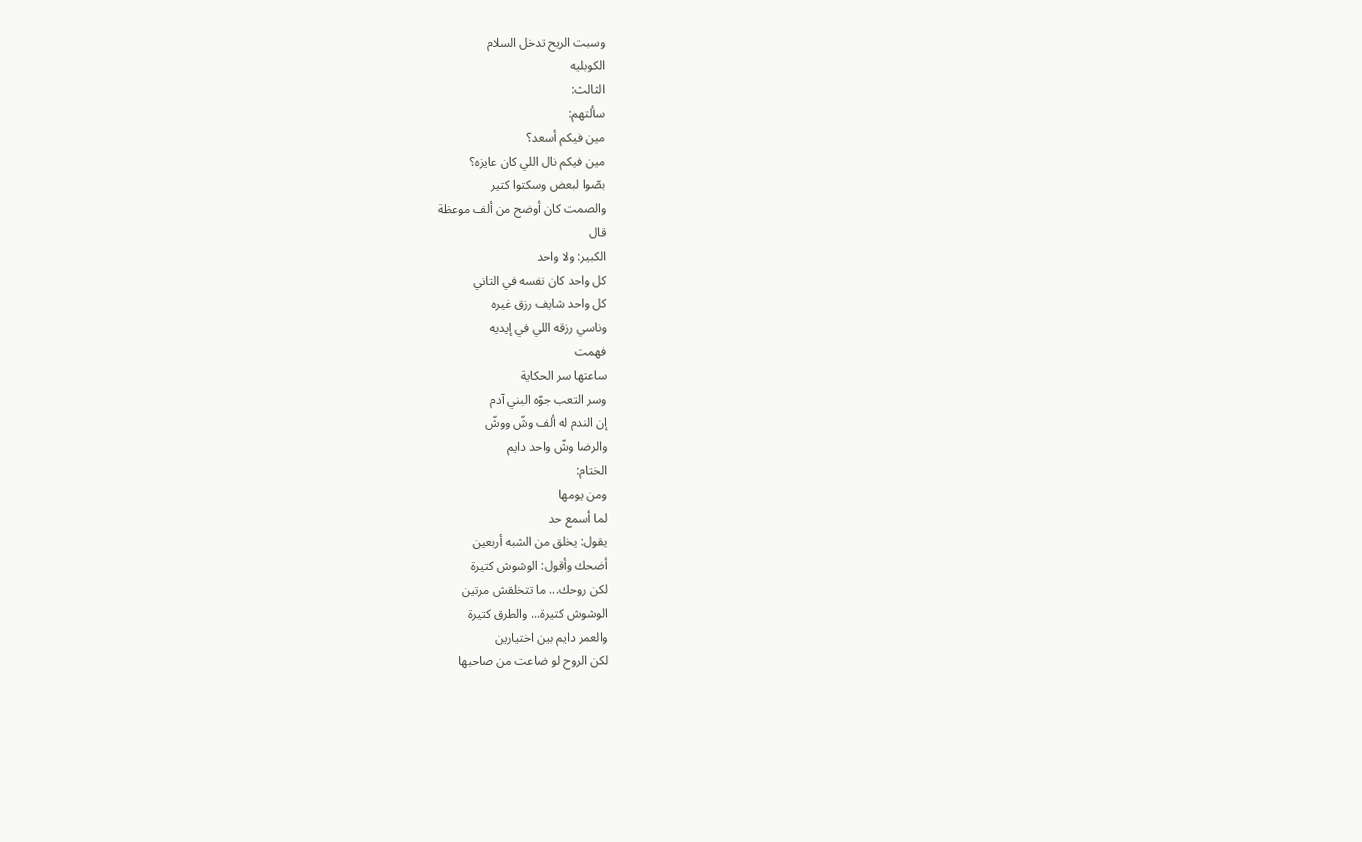وسبت الريح تدخل السلام
الكوبليه
الثالث:
سألتهم:
مين فيكم أسعد؟
مين فيكم نال اللي كان عايزه؟
بصّوا لبعض وسكتوا كتير
والصمت كان أوضح من ألف موعظة
قال
الكبير: ولا واحد
كل واحد كان نفسه في التاني
كل واحد شايف رزق غيره
وناسي رزقه اللي في إيديه
فهمت
ساعتها سر الحكاية
وسر التعب جوّه البني آدم
إن الندم له ألف وشّ ووشّ
والرضا وشّ واحد دايم
الختام:
ومن يومها
لما أسمع حد
يقول: يخلق من الشبه أربعين
أضحك وأقول: الوشوش كتيرة
لكن روحك... ما تتخلقش مرتين
الوشوش كتيرة... والطرق كتيرة
والعمر دايم بين اختيارين
لكن الروح لو ضاعت من صاحبها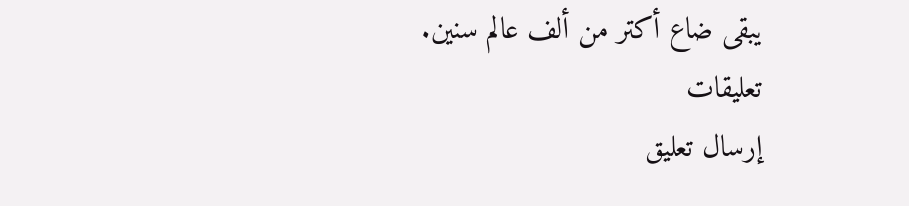يبقى ضاع أكتر من ألف عالم سنين.
تعليقات
إرسال تعليق